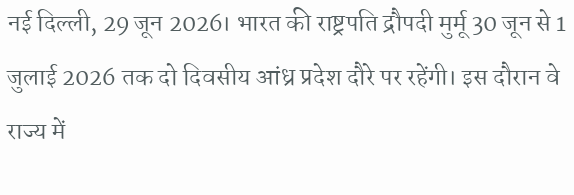नई दिल्ली, 29 जून 2026। भारत की राष्ट्रपति द्रौपदी मुर्मू 30 जून से 1 जुलाई 2026 तक दो दिवसीय आंध्र प्रदेश दौरे पर रहेंगी। इस दौरान वे राज्य में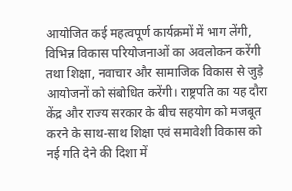आयोजित कई महत्वपूर्ण कार्यक्रमों में भाग लेंगी, विभिन्न विकास परियोजनाओं का अवलोकन करेंगी तथा शिक्षा, नवाचार और सामाजिक विकास से जुड़े आयोजनों को संबोधित करेंगी। राष्ट्रपति का यह दौरा केंद्र और राज्य सरकार के बीच सहयोग को मजबूत करने के साथ-साथ शिक्षा एवं समावेशी विकास को नई गति देने की दिशा में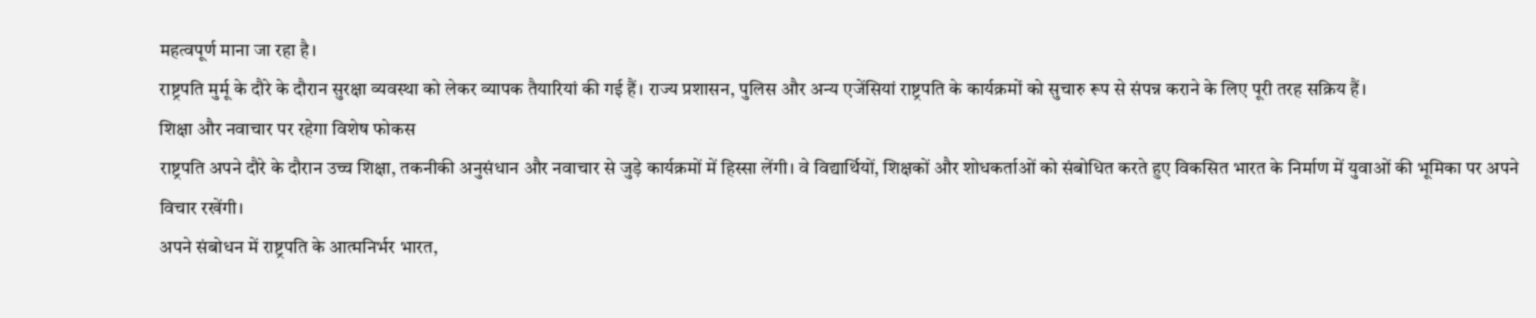महत्वपूर्ण माना जा रहा है।
राष्ट्रपति मुर्मू के दौरे के दौरान सुरक्षा व्यवस्था को लेकर व्यापक तैयारियां की गई हैं। राज्य प्रशासन, पुलिस और अन्य एजेंसियां राष्ट्रपति के कार्यक्रमों को सुचारु रूप से संपन्न कराने के लिए पूरी तरह सक्रिय हैं।
शिक्षा और नवाचार पर रहेगा विशेष फोकस
राष्ट्रपति अपने दौरे के दौरान उच्च शिक्षा, तकनीकी अनुसंधान और नवाचार से जुड़े कार्यक्रमों में हिस्सा लेंगी। वे विद्यार्थियों, शिक्षकों और शोधकर्ताओं को संबोधित करते हुए विकसित भारत के निर्माण में युवाओं की भूमिका पर अपने विचार रखेंगी।
अपने संबोधन में राष्ट्रपति के आत्मनिर्भर भारत,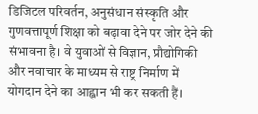डिजिटल परिवर्तन, अनुसंधान संस्कृति और गुणवत्तापूर्ण शिक्षा को बढ़ावा देने पर जोर देने की संभावना है। वे युवाओं से विज्ञान, प्रौद्योगिकी और नवाचार के माध्यम से राष्ट्र निर्माण में योगदान देने का आह्वान भी कर सकती हैं।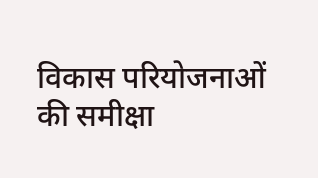विकास परियोजनाओं की समीक्षा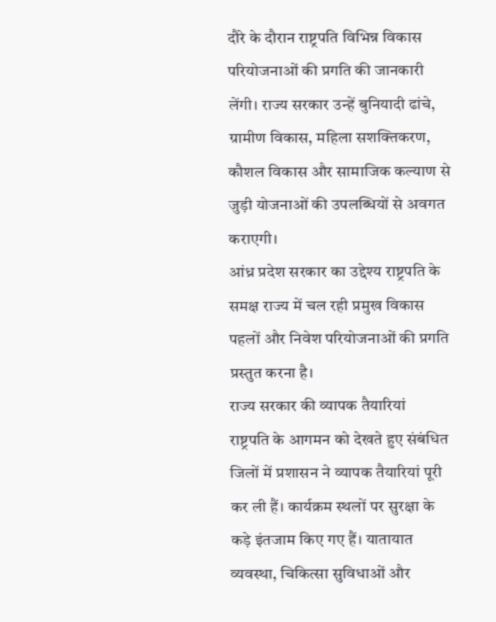दौरे के दौरान राष्ट्रपति विभिन्न विकास परियोजनाओं की प्रगति की जानकारी लेंगी। राज्य सरकार उन्हें बुनियादी ढांचे, ग्रामीण विकास, महिला सशक्तिकरण, कौशल विकास और सामाजिक कल्याण से जुड़ी योजनाओं की उपलब्धियों से अवगत कराएगी।
आंध्र प्रदेश सरकार का उद्देश्य राष्ट्रपति के समक्ष राज्य में चल रही प्रमुख विकास पहलों और निवेश परियोजनाओं की प्रगति प्रस्तुत करना है।
राज्य सरकार की व्यापक तैयारियां
राष्ट्रपति के आगमन को देखते हुए संबंधित जिलों में प्रशासन ने व्यापक तैयारियां पूरी कर ली हैं। कार्यक्रम स्थलों पर सुरक्षा के कड़े इंतजाम किए गए हैं। यातायात व्यवस्था, चिकित्सा सुविधाओं और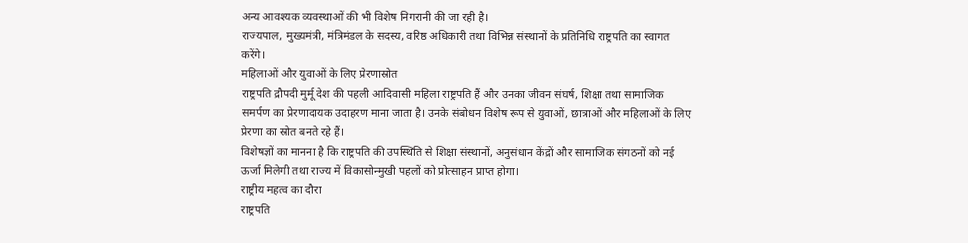अन्य आवश्यक व्यवस्थाओं की भी विशेष निगरानी की जा रही है।
राज्यपाल, मुख्यमंत्री, मंत्रिमंडल के सदस्य, वरिष्ठ अधिकारी तथा विभिन्न संस्थानों के प्रतिनिधि राष्ट्रपति का स्वागत करेंगे।
महिलाओं और युवाओं के लिए प्रेरणास्रोत
राष्ट्रपति द्रौपदी मुर्मू देश की पहली आदिवासी महिला राष्ट्रपति हैं और उनका जीवन संघर्ष, शिक्षा तथा सामाजिक समर्पण का प्रेरणादायक उदाहरण माना जाता है। उनके संबोधन विशेष रूप से युवाओं, छात्राओं और महिलाओं के लिए प्रेरणा का स्रोत बनते रहे हैं।
विशेषज्ञों का मानना है कि राष्ट्रपति की उपस्थिति से शिक्षा संस्थानों, अनुसंधान केंद्रों और सामाजिक संगठनों को नई ऊर्जा मिलेगी तथा राज्य में विकासोन्मुखी पहलों को प्रोत्साहन प्राप्त होगा।
राष्ट्रीय महत्व का दौरा
राष्ट्रपति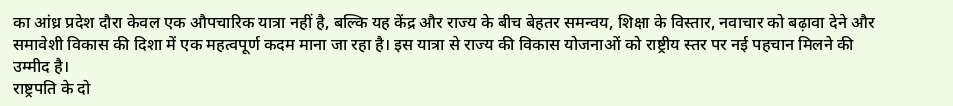का आंध्र प्रदेश दौरा केवल एक औपचारिक यात्रा नहीं है, बल्कि यह केंद्र और राज्य के बीच बेहतर समन्वय, शिक्षा के विस्तार, नवाचार को बढ़ावा देने और समावेशी विकास की दिशा में एक महत्वपूर्ण कदम माना जा रहा है। इस यात्रा से राज्य की विकास योजनाओं को राष्ट्रीय स्तर पर नई पहचान मिलने की उम्मीद है।
राष्ट्रपति के दो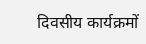दिवसीय कार्यक्रमों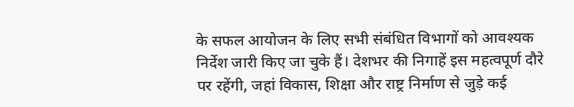के सफल आयोजन के लिए सभी संबंधित विभागों को आवश्यक निर्देश जारी किए जा चुके हैं। देशभर की निगाहें इस महत्वपूर्ण दौरे पर रहेंगी, जहां विकास, शिक्षा और राष्ट्र निर्माण से जुड़े कई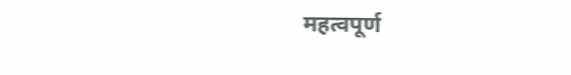महत्वपूर्ण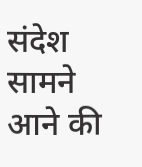संदेश सामने आने की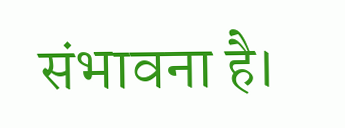संभावना है।